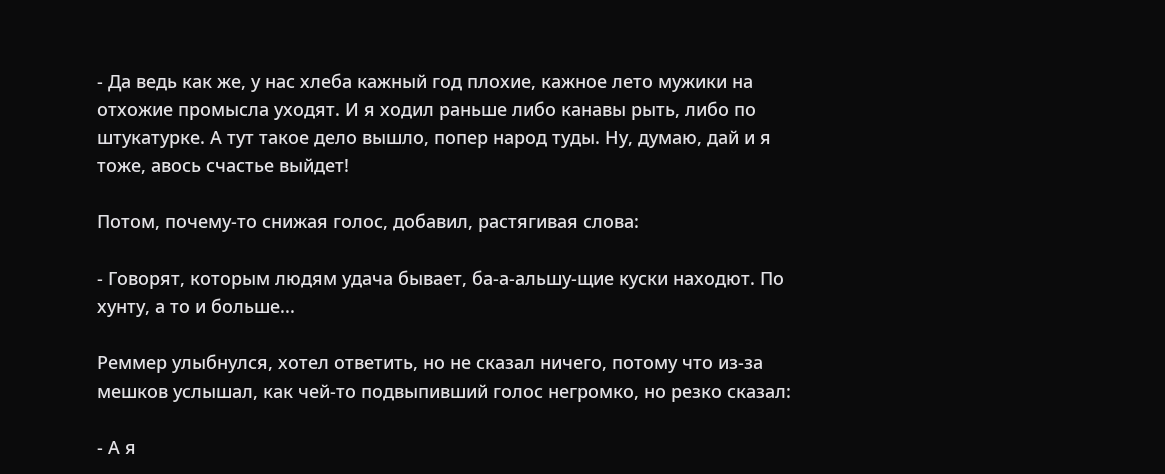- Да ведь как же, у нас хлеба кажный год плохие, кажное лето мужики на отхожие промысла уходят. И я ходил раньше либо канавы рыть, либо по штукатурке. А тут такое дело вышло, попер народ туды. Ну, думаю, дай и я тоже, авось счастье выйдет!

Потом, почему-то снижая голос, добавил, растягивая слова:

- Говорят, которым людям удача бывает, ба-а-альшу-щие куски находют. По хунту, а то и больше...

Реммер улыбнулся, хотел ответить, но не сказал ничего, потому что из-за мешков услышал, как чей-то подвыпивший голос негромко, но резко сказал:

- А я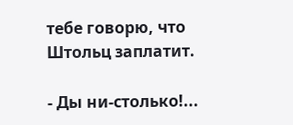тебе говорю, что Штольц заплатит.

- Ды ни-столько!...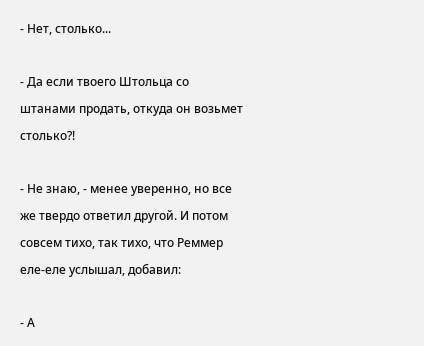- Нет, столько...

- Да если твоего Штольца со штанами продать, откуда он возьмет столько?!

- Не знаю, - менее уверенно, но все же твердо ответил другой. И потом совсем тихо, так тихо, что Реммер еле-еле услышал, добавил:

- А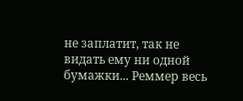не заплатит, так не видать ему ни одной бумажки... Реммер весь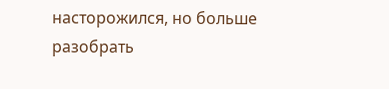насторожился, но больше разобрать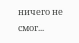ничего не смог...